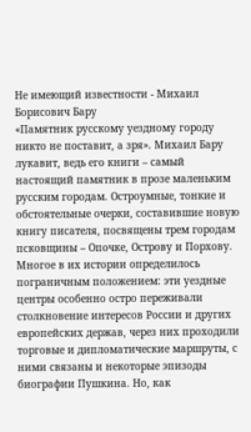Не имеющий известности - Михаил Борисович Бару
«Памятник русскому уездному городу никто не поставит, а зря». Михаил Бару лукавит, ведь его книги – самый настоящий памятник в прозе маленьким русским городам. Остроумные, тонкие и обстоятельные очерки, составившие новую книгу писателя, посвящены трем городам псковщины – Опочке, Острову и Порхову. Многое в их истории определилось пограничным положением: эти уездные центры особенно остро переживали столкновение интересов России и других европейских держав, через них проходили торговые и дипломатические маршруты, с ними связаны и некоторые эпизоды биографии Пушкина. Но, как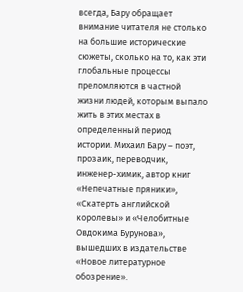всегда, Бару обращает внимание читателя не столько на большие исторические сюжеты, сколько на то, как эти глобальные процессы преломляются в частной жизни людей, которым выпало жить в этих местах в определенный период истории. Михаил Бару – поэт, прозаик, переводчик, инженер-химик, автор книг «Непечатные пряники», «Скатерть английской королевы» и «Челобитные Овдокима Бурунова», вышедших в издательстве «Новое литературное обозрение».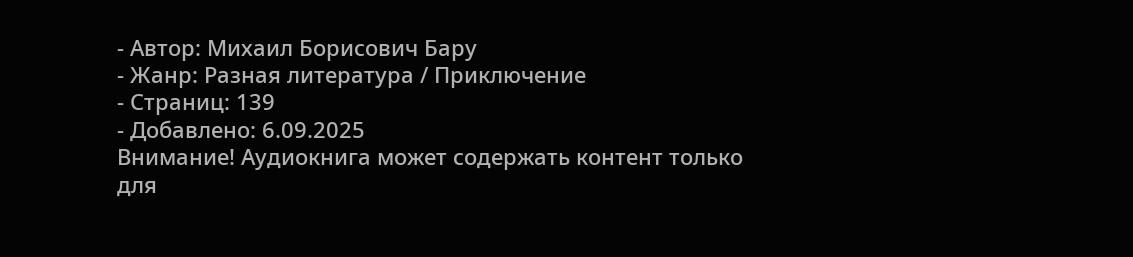- Автор: Михаил Борисович Бару
- Жанр: Разная литература / Приключение
- Страниц: 139
- Добавлено: 6.09.2025
Внимание! Аудиокнига может содержать контент только для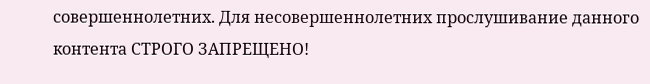совершеннолетних. Для несовершеннолетних прослушивание данного контента СТРОГО ЗАПРЕЩЕНО!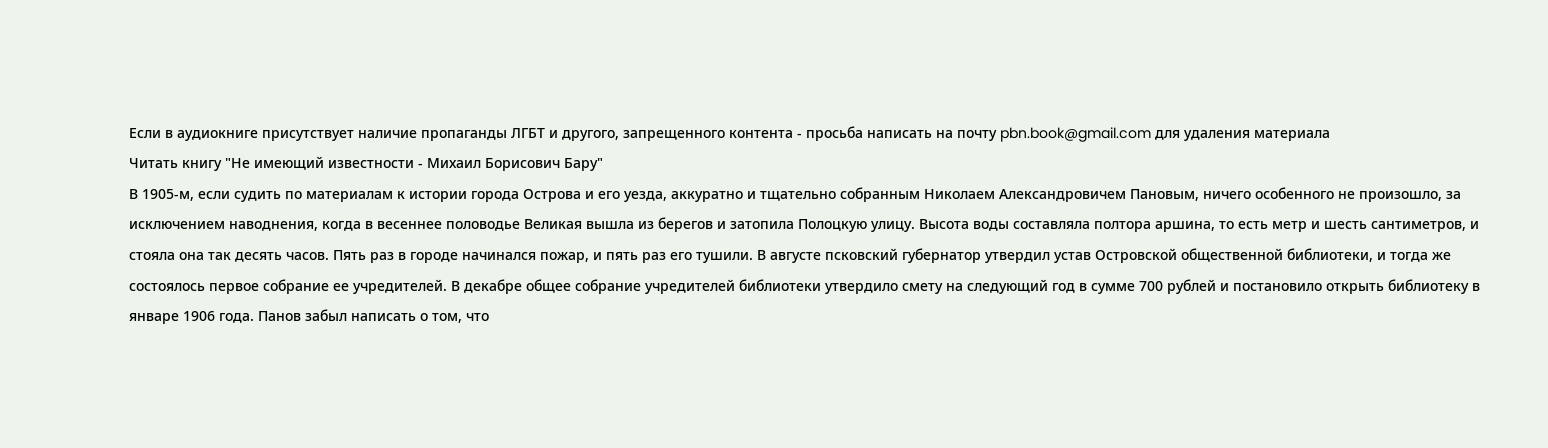Если в аудиокниге присутствует наличие пропаганды ЛГБТ и другого, запрещенного контента - просьба написать на почту pbn.book@gmail.com для удаления материала
Читать книгу "Не имеющий известности - Михаил Борисович Бару"
В 1905-м, если судить по материалам к истории города Острова и его уезда, аккуратно и тщательно собранным Николаем Александровичем Пановым, ничего особенного не произошло, за исключением наводнения, когда в весеннее половодье Великая вышла из берегов и затопила Полоцкую улицу. Высота воды составляла полтора аршина, то есть метр и шесть сантиметров, и стояла она так десять часов. Пять раз в городе начинался пожар, и пять раз его тушили. В августе псковский губернатор утвердил устав Островской общественной библиотеки, и тогда же состоялось первое собрание ее учредителей. В декабре общее собрание учредителей библиотеки утвердило смету на следующий год в сумме 700 рублей и постановило открыть библиотеку в январе 1906 года. Панов забыл написать о том, что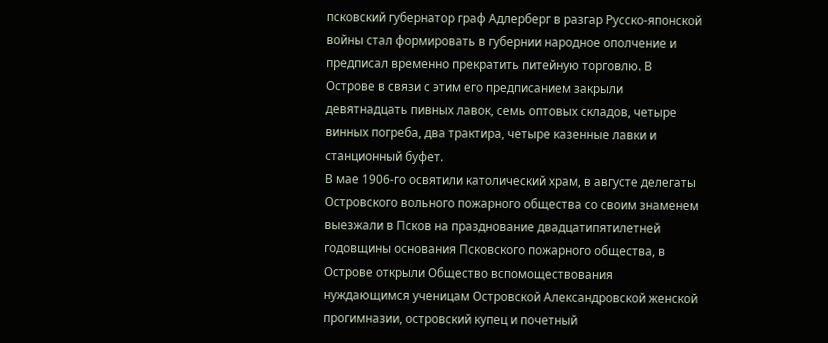псковский губернатор граф Адлерберг в разгар Русско-японской войны стал формировать в губернии народное ополчение и предписал временно прекратить питейную торговлю. В Острове в связи с этим его предписанием закрыли девятнадцать пивных лавок, семь оптовых складов, четыре винных погреба, два трактира, четыре казенные лавки и станционный буфет.
В мае 1906-го освятили католический храм, в августе делегаты Островского вольного пожарного общества со своим знаменем выезжали в Псков на празднование двадцатипятилетней годовщины основания Псковского пожарного общества, в Острове открыли Общество вспомоществования нуждающимся ученицам Островской Александровской женской прогимназии, островский купец и почетный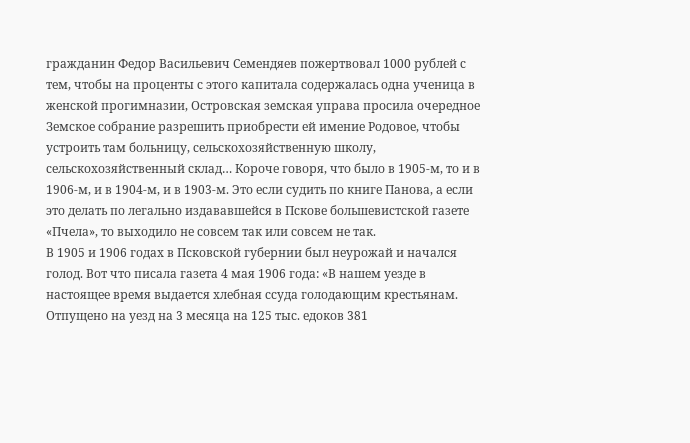гражданин Федор Васильевич Семендяев пожертвовал 1000 рублей с тем, чтобы на проценты с этого капитала содержалась одна ученица в женской прогимназии, Островская земская управа просила очередное Земское собрание разрешить приобрести ей имение Родовое, чтобы устроить там больницу, сельскохозяйственную школу, сельскохозяйственный склад… Короче говоря, что было в 1905-м, то и в 1906-м, и в 1904-м, и в 1903-м. Это если судить по книге Панова, а если это делать по легально издававшейся в Пскове большевистской газете «Пчела», то выходило не совсем так или совсем не так.
В 1905 и 1906 годах в Псковской губернии был неурожай и начался голод. Вот что писала газета 4 мая 1906 года: «В нашем уезде в настоящее время выдается хлебная ссуда голодающим крестьянам. Отпущено на уезд на 3 месяца на 125 тыс. едоков 381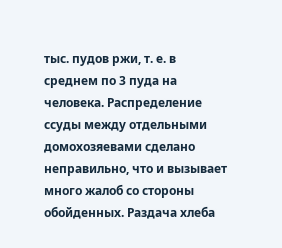тыс. пудов ржи, т. е. в среднем по 3 пуда на человека. Распределение ссуды между отдельными домохозяевами сделано неправильно, что и вызывает много жалоб со стороны обойденных. Раздача хлеба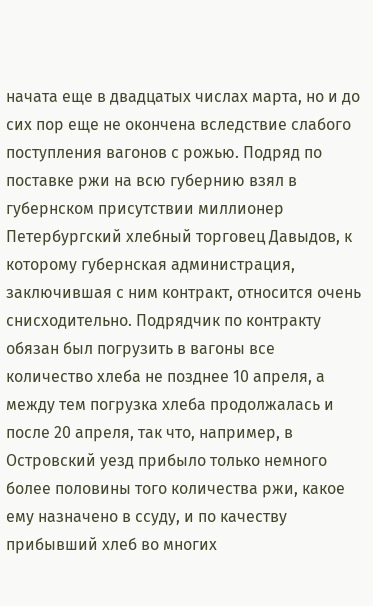начата еще в двадцатых числах марта, но и до сих пор еще не окончена вследствие слабого поступления вагонов с рожью. Подряд по поставке ржи на всю губернию взял в губернском присутствии миллионер Петербургский хлебный торговец Давыдов, к которому губернская администрация, заключившая с ним контракт, относится очень снисходительно. Подрядчик по контракту обязан был погрузить в вагоны все количество хлеба не позднее 10 апреля, а между тем погрузка хлеба продолжалась и после 20 апреля, так что, например, в Островский уезд прибыло только немного более половины того количества ржи, какое ему назначено в ссуду, и по качеству прибывший хлеб во многих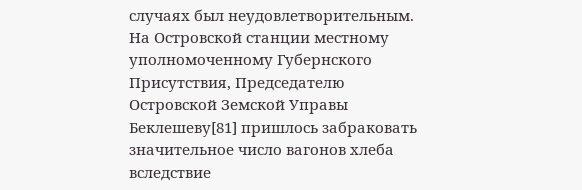случаях был неудовлетворительным. На Островской станции местному уполномоченному Губернского Присутствия, Председателю Островской Земской Управы Беклешеву[81] пришлось забраковать значительное число вагонов хлеба вследствие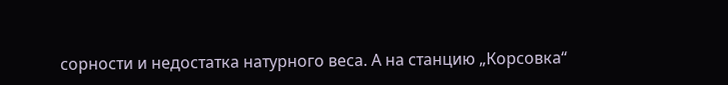сорности и недостатка натурного веса. А на станцию „Корсовка“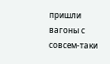пришли вагоны с совсем-таки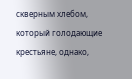скверным хлебом, который голодающие крестьяне, однако,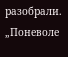разобрали. „Поневоле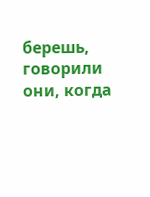берешь, говорили они, когда